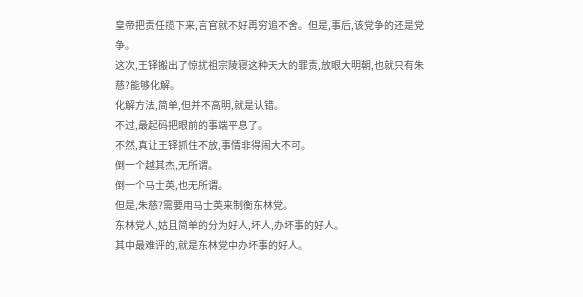皇帝把责任揽下来,言官就不好再穷追不舍。但是,事后,该党争的还是党争。
这次,王铎搬出了惊扰祖宗陵寝这种天大的罪责,放眼大明朝,也就只有朱慈?能够化解。
化解方法,简单,但并不高明,就是认错。
不过,最起码把眼前的事端平息了。
不然,真让王铎抓住不放,事情非得闹大不可。
倒一个越其杰,无所谓。
倒一个马士英,也无所谓。
但是,朱慈?需要用马士英来制衡东林党。
东林党人,姑且简单的分为好人,坏人,办坏事的好人。
其中最难评的,就是东林党中办坏事的好人。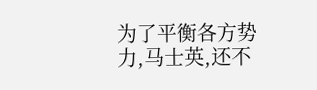为了平衡各方势力,马士英,还不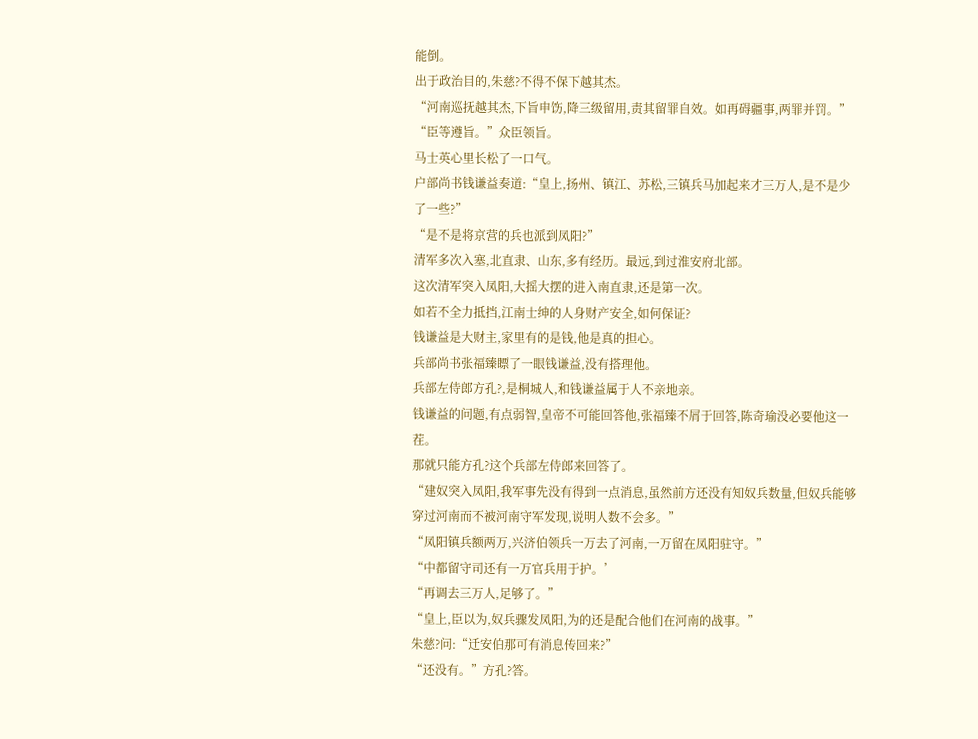能倒。
出于政治目的,朱慈?不得不保下越其杰。
“河南巡抚越其杰,下旨申饬,降三级留用,责其留罪自效。如再碍疆事,两罪并罚。”
“臣等遵旨。”众臣领旨。
马士英心里长松了一口气。
户部尚书钱谦益奏道:“皇上,扬州、镇江、苏松,三镇兵马加起来才三万人,是不是少了一些?”
“是不是将京营的兵也派到凤阳?”
清军多次入塞,北直隶、山东,多有经历。最远,到过淮安府北部。
这次清军突入凤阳,大摇大摆的进入南直隶,还是第一次。
如若不全力抵挡,江南士绅的人身财产安全,如何保证?
钱谦益是大财主,家里有的是钱,他是真的担心。
兵部尚书张福臻瞟了一眼钱谦益,没有搭理他。
兵部左侍郎方孔?,是桐城人,和钱谦益属于人不亲地亲。
钱谦益的问题,有点弱智,皇帝不可能回答他,张福臻不屑于回答,陈奇瑜没必要他这一茬。
那就只能方孔?这个兵部左侍郎来回答了。
“建奴突入凤阳,我军事先没有得到一点消息,虽然前方还没有知奴兵数量,但奴兵能够穿过河南而不被河南守军发现,说明人数不会多。”
“凤阳镇兵额两万,兴济伯领兵一万去了河南,一万留在凤阳驻守。”
“中都留守司还有一万官兵用于护。’
“再调去三万人,足够了。”
“皇上,臣以为,奴兵骤发凤阳,为的还是配合他们在河南的战事。”
朱慈?问:“迁安伯那可有消息传回来?”
“还没有。”方孔?答。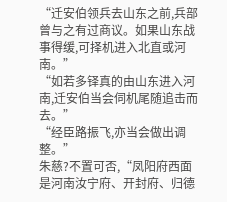“迁安伯领兵去山东之前,兵部曾与之有过商议。如果山东战事得缓,可择机进入北直或河南。”
“如若多铎真的由山东进入河南,迁安伯当会伺机尾随追击而去。”
“经臣路振飞,亦当会做出调整。”
朱慈?不置可否,“凤阳府西面是河南汝宁府、开封府、归德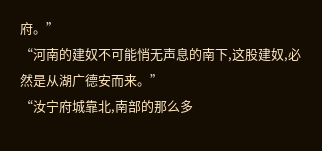府。”
“河南的建奴不可能悄无声息的南下,这股建奴,必然是从湖广德安而来。”
“汝宁府城靠北,南部的那么多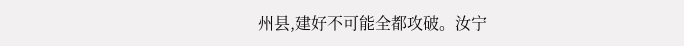州县,建好不可能全都攻破。汝宁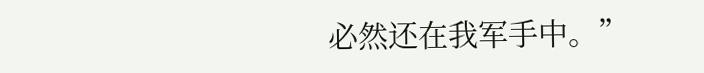必然还在我军手中。”